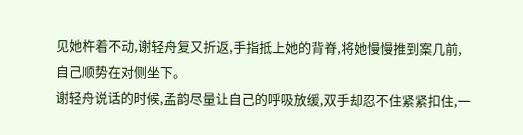见她杵着不动,谢轻舟复又折返,手指抵上她的背脊,将她慢慢推到案几前,自己顺势在对侧坐下。
谢轻舟说话的时候,孟韵尽量让自己的呼吸放缓,双手却忍不住紧紧扣住,一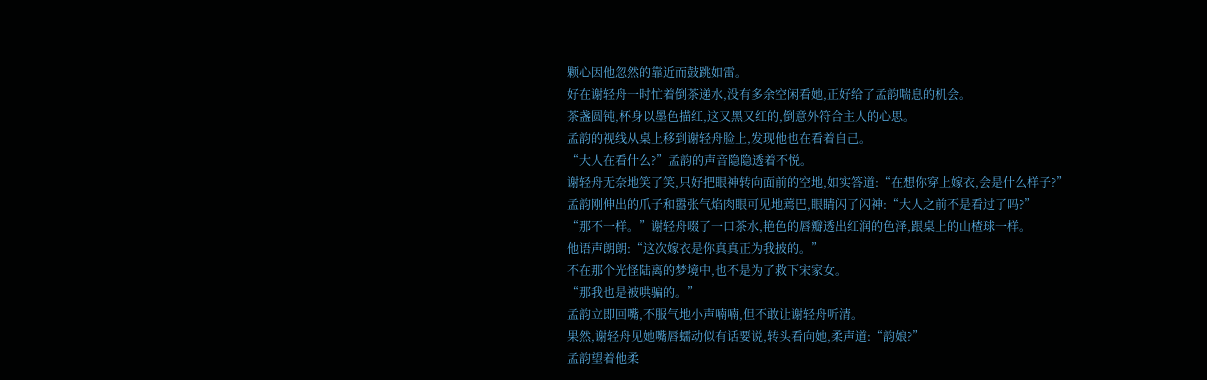颗心因他忽然的靠近而鼓跳如雷。
好在谢轻舟一时忙着倒茶递水,没有多余空闲看她,正好给了孟韵喘息的机会。
茶盏圆钝,杯身以墨色描红,这又黑又红的,倒意外符合主人的心思。
孟韵的视线从桌上移到谢轻舟脸上,发现他也在看着自己。
“大人在看什么?”孟韵的声音隐隐透着不悦。
谢轻舟无奈地笑了笑,只好把眼神转向面前的空地,如实答道:“在想你穿上嫁衣,会是什么样子?”
孟韵刚伸出的爪子和嚣张气焰肉眼可见地蔫巴,眼睛闪了闪神:“大人之前不是看过了吗?”
“那不一样。”谢轻舟啜了一口茶水,艳色的唇瓣透出红润的色泽,跟桌上的山楂球一样。
他语声朗朗:“这次嫁衣是你真真正为我披的。”
不在那个光怪陆离的梦境中,也不是为了救下宋家女。
“那我也是被哄骗的。”
孟韵立即回嘴,不服气地小声喃喃,但不敢让谢轻舟听清。
果然,谢轻舟见她嘴唇蠕动似有话要说,转头看向她,柔声道:“韵娘?”
孟韵望着他柔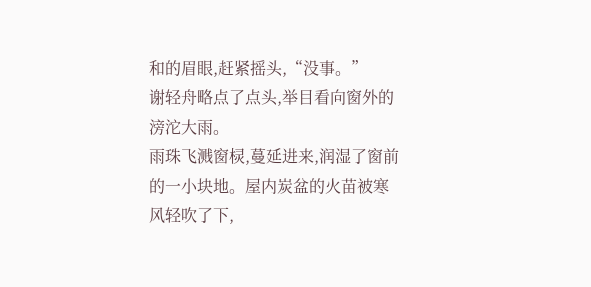和的眉眼,赶紧摇头,“没事。”
谢轻舟略点了点头,举目看向窗外的滂沱大雨。
雨珠飞溅窗棂,蔓延进来,润湿了窗前的一小块地。屋内炭盆的火苗被寒风轻吹了下,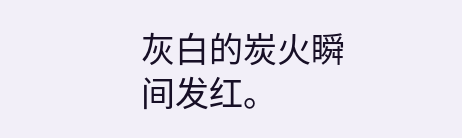灰白的炭火瞬间发红。